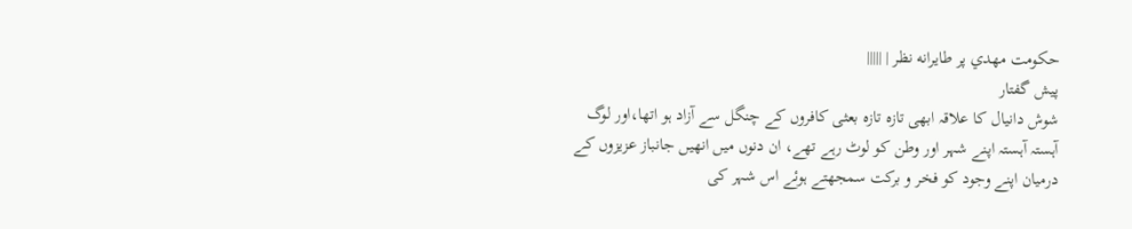حکومت مهدي پر طايرانه نظر | |||||
پیش گفتار
شوش دانیال کا علاقہ ابھی تازہ تازہ بعثی کافروں کے چنگل سے آزاد ہو اتھا،اور لوگ آہستہ آہستہ اپنے شہر اور وطن کو لوٹ رہے تھے، ان دنوں میں انھیں جانباز عزیزوں کے درمیان اپنے وجود کو فخر و برکت سمجھتے ہوئے اس شہر کی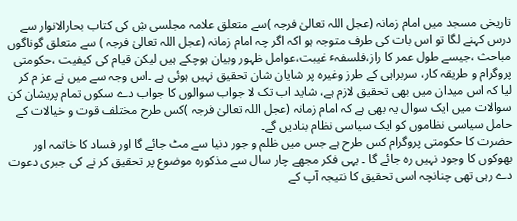تاریخی مسجد میں امام زمانہ (عجل اللہ تعالیٰ فرجہ )سے متعلق علامہ مجلسی ۺ کی کتاب بحارالانوار سے درس کہنے لگا تو اس بات کی طرف متوجہ ہو اکہ اگر چہ امام زمانہ (عجل اللہ تعالیٰ فرجہ ) سے متعلق گوناگوں مباحث ،جیسے طول عمر کا راز،فلسفہٴ غیبت،عوامل ظہور وبیان ہوچکے ہیں لیکن قیام کی کیفیت ،حکومتی پروگرام و طریقہ کار، سربراہی کے طرز وغیرہ پر شایان شان تحقیق نہیں ہوئی ہے ۔اس وجہ سے میں نے عز م کر لیا کہ اس میدان میں بھی تحقیق لازم ہے، شاید اب تک لا جواب سوالوں کا جواب دے سکوں تمام پریشان کن سوالات میں ایک سوال یہ بھی ہے کہ امام زمانہ (عجل اللہ تعالیٰ فرجہ )کس طرح مختلف قوت و خیالات کے حامل سیاسی نظاموں کو ایک سیاسی نظام بنادیں گے۔
حضرت کا حکومتی پروگرام کس طرح ہے جس میں ظلم و جور دنیا سے مٹ جائے گا اور فساد کا خاتمہ اور بھوکوں کا وجود نہیں رہ جائے گا ۔ یہی فکر مجھے چار سال سے مذکورہ موضوع پر تحقیق کر نے کی جبری دعوت دے رہی تھی چنانچہ اسی تحقیق کا نتیجہ آپ کے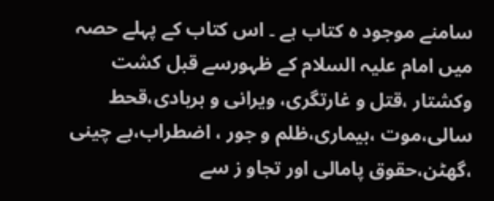سامنے موجود ہ کتاب ہے ۔ اس کتاب کے پہلے حصہ میں امام علیہ السلام کے ظہورسے قبل کشت وکشتار ،قتل و غارتگری، ویرانی و بربادی،قحط سالی،موت ،بیماری،ظلم و جور ، اضطراب،بے چینی ،گھٹن،حقوق پامالی اور تجاو ز سے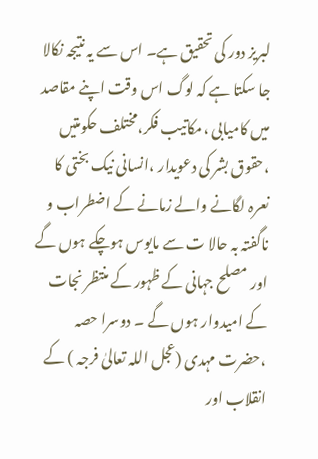لبریز دور کی تحقیق ہے۔ اس سے یہ نتیجہ نکالا جا سکتا ہے کہ لوگ اس وقت اپنے مقاصد میں کامیابی ،مکاتیب فکر،مختلف حکومتیں ،حقوق بشر کی دعویدار ،انسانی نیک بختی کا نعرہ لگانے والے زمانے کے اضطراب و ناگفتہ بہ حالا ت سے مایوس ہوچکے ہوں گے اور مصلح جہانی کے ظہور کے منتظر نجات کے امیدوار ہوں گے ۔ دوسرا حصہ ،حضرت مہدی (عجل اللہ تعالیٰ فرجہ ) کے انقلاب اور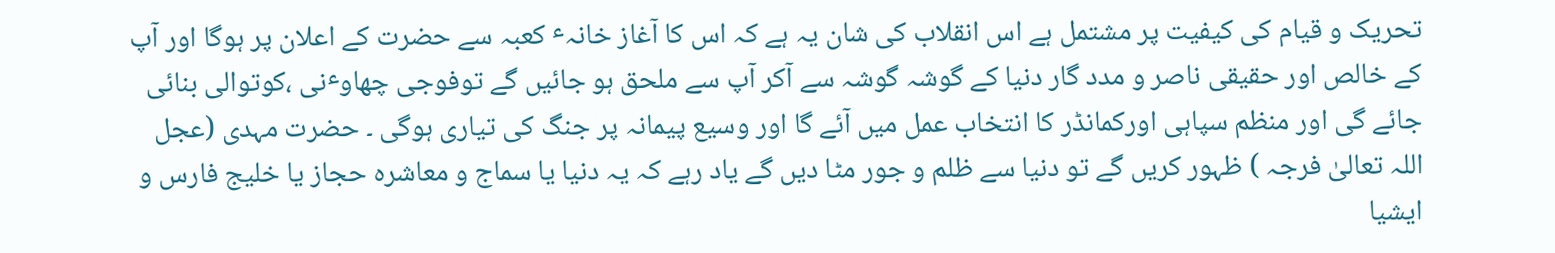تحریک و قیام کی کیفیت پر مشتمل ہے اس انقلاب کی شان یہ ہے کہ اس کا آغاز خانہٴ کعبہ سے حضرت کے اعلان پر ہوگا اور آپ کے خالص اور حقیقی ناصر و مدد گار دنیا کے گوشہ گوشہ سے آکر آپ سے ملحق ہو جائیں گے توفوجی چھاوٴنی ،کوتوالی بنائی جائے گی اور منظم سپاہی اورکمانڈر کا انتخاب عمل میں آئے گا اور وسیع پیمانہ پر جنگ کی تیاری ہوگی ۔ حضرت مہدی (عجل اللہ تعالیٰ فرجہ ) ظہور کریں گے تو دنیا سے ظلم و جور مٹا دیں گے یاد رہے کہ یہ دنیا یا سماج و معاشرہ حجاز یا خلیج فارس و ایشیا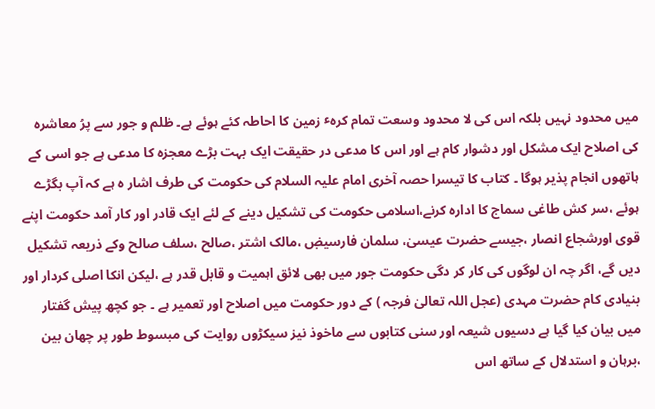میں محدود نہیں بلکہ اس کی لا محدود وسعت تمام کرہٴ زمین کا احاطہ کئے ہوئے ہے۔ ظلم و جور سے پرُ معاشرہ کی اصلاح ایک مشکل اور دشوار کام ہے اور اس کا مدعی در حقیقت ایک بہت بڑے معجزہ کا مدعی ہے جو اسی کے ہاتھوں انجام پذیر ہوگا ۔ کتاب کا تیسرا حصہ آخری امام علیہ السلام کی حکومت کی طرف اشار ہ ہے کہ آپ بگڑے ہوئے ،سر کش طاغی سماج کا ادارہ کرنے،اسلامی حکومت کی تشکیل دینے کے لئے ایک قادر اور کار آمد حکومت اپنے قوی اورشجاع انصار ،جیسے حضرت عیسیٰ، سلمان فارسیۻ ،مالک اشتر ،صالح ،سلف صالح وکے ذریعہ تشکیل دیں گے، اگر چہ ان لوگوں کی کار کر دگی حکومت جور میں بھی لائق اہمیت و قابل قدر ہے ،لیکن انکا اصلی کردار اور بنیادی کام حضرت مہدی (عجل اللہ تعالیٰ فرجہ ) کے دور حکومت میں اصلاح اور تعمیر ہے ۔ جو کچھ پیش گفتار میں بیان کیا گیا ہے دسیوں شیعہ اور سنی کتابوں سے ماخوذ نیز سیکڑوں روایت کی مبسوط طور پر چھان بین ،برہان و استدلال کے ساتھ اس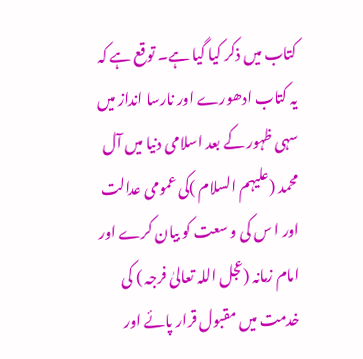کتاب میں ذکر کیا گیا ہے۔ توقع ہے کہ یہ کتاب ادھورے اور نارسا انداز میں سہی ظہور کے بعد اسلامی دنیا میں آل محمد (علیہم السلام )کی عمومی عدالت اور ا س کی و سعت کو بیان کرے اور امام زمانہ (عجل اللہ تعالیٰ فرجہ ) کی خدمت میں مقبول قرار پائے اور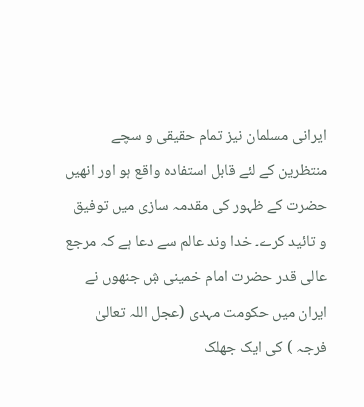ایرانی مسلمان نیز تمام حقیقی و سچے منتظرین کے لئے قابل استفادہ واقع ہو اور انھیں حضرت کے ظہور کی مقدمہ سازی میں توفیق و تائید کرے۔ خدا وند عالم سے دعا ہے کہ مرجع عالی قدر حضرت امام خمینی ۺ جنھوں نے ایران میں حکومت مہدی (عجل اللہ تعالیٰ فرجہ ) کی ایک جھلک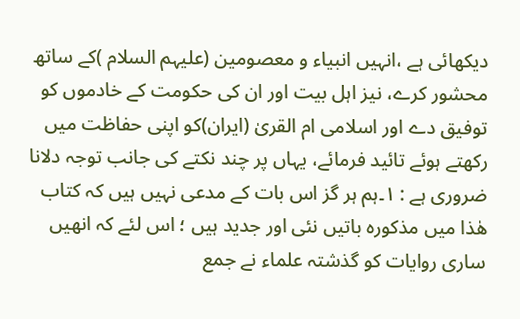دیکھائی ہے ،انہیں انبیاء و معصومین (علیہم السلام )کے ساتھ محشور کرے، نیز اہل بیت اور ان کی حکومت کے خادموں کو توفیق دے اور اسلامی ام القریٰ (ایران)کو اپنی حفاظت میں رکھتے ہوئے تائید فرمائے، یہاں پر چند نکتے کی جانب توجہ دلانا ضروری ہے : ۱۔ہم ہر گز اس بات کے مدعی نہیں ہیں کہ کتاب ھٰذا میں مذکورہ باتیں نئی اور جدید ہیں ؛ اس لئے کہ انھیں ساری روایات کو گذشتہ علماء نے جمع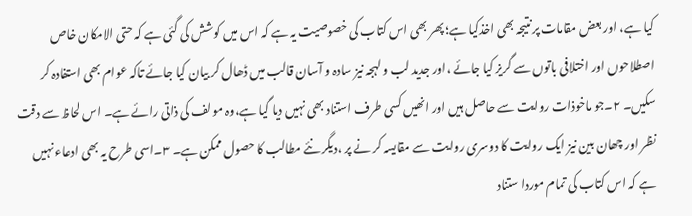کیا ہے، اور بعض مقامات پر نتیجہ بھی اخذکیا ہے؛ پھر بھی اس کتاب کی خصوصیت یہ ہے کہ اس میں کوشش کی گئی ہے کہ حتی الامکان خاص اصطلاحوں اور اختلافی باتوں سے گریز کیا جائے ،اور جدید لب و لہجہ نیز سادہ و آسان قالب میں ڈھال کر بیان کیا جائے تاکہ عوام بھی استفادہ کر سکیں۔ ۲۔جو ماخوذات روایت سے حاصل ہیں اور انھیں کسی طرف استناد بھی نہیں دیا گیا ہے،وہ مولف کی ذاتی رائے ہے۔ اس لحاظ سے دقت نظر اور چھان بین نیز ایک روایت کا دوسری روایت سے مقایسہ کر نے پر ،دیگر نئے مطالب کا حصول ممکن ہے۔ ۳۔اسی طرح یہ بھی ادعاء نہیں ہے کہ اس کتاب کی تمام موردا ستناد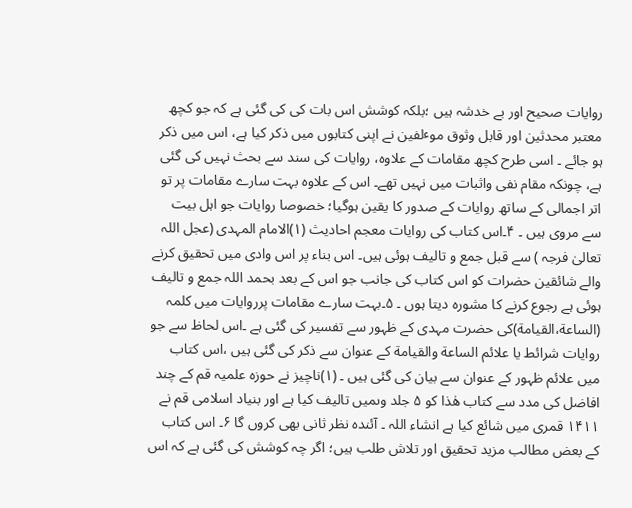روایات صحیح اور بے خدشہ ہیں ؛بلکہ کوشش اس بات کی کی گئی ہے کہ جو کچھ معتبر محدثین اور قابل وثوق موٴلفین نے اپنی کتابوں میں ذکر کیا ہے، اس میں ذکر ہو جائے ۔ اسی طرح کچھ مقامات کے علاوہ، روایات کی سند سے بحث نہیں کی گئی ہے، چونکہ مقام نفی واثبات میں نہیں تھے۔ اس کے علاوہ بہت سارے مقامات پر تو اتر اجمالی کے ساتھ روایات کے صدور کا یقین ہوگیا؛ خصوصا روایات جو اہل بیت سے مروی ہیں ۔ ۴۔اس کتاب کی روایات معجم احادیث (۱)الامام المہدی (عجل اللہ تعالیٰ فرجہ ) سے قبل جمع و تالیف ہوئی ہیں۔ اس بناء پر اس وادی میں تحقیق کرنے والے شائقین حضرات کو اس کتاب کی جانب جو اس کے بعد بحمد اللہ جمع و تالیف ہوئی ہے رجوع کرنے کا مشورہ دیتا ہوں ۔ ۵۔بہت سارے مقامات پرروایات میں کلمہ (الساعة،القیامة)کی حضرت مہدی کے ظہور سے تفسیر کی گئی ہے ۔اس لحاظ سے جو روایات شرائط یا علائم الساعة والقیامة کے عنوان سے ذکر کی گئی ہیں ،اس کتاب میں علائم ظہور کے عنوان سے بیان کی گئی ہیں ۔ (۱)ناچیز نے حوزہ علمیہ قم کے چند افاضل کی مدد سے کتاب ھٰذا کو ۵ جلد وںمیں تالیف کیا ہے اور بنیاد اسلامی قم نے ۱۴۱۱ قمری میں شائع کیا ہے انشاء اللہ ۔ آئندہ نظر ثانی بھی کروں گا ۶۔ اس کتاب کے بعض مطالب مزید تحقیق اور تلاش طلب ہیں؛ اگر چہ کوشش کی گئی ہے کہ اس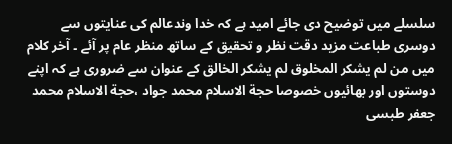سلسلے میں توضیح دی جائے امید ہے کہ خدا وندعالم کی عنایتوں سے دوسری طباعت مزید دقت نظر و تحقیق کے ساتھ منظر عام پر آئے ۔ آخر کلام میں من لم یشکر المخلوق لم یشکر الخالق کے عنوان سے ضروری ہے کہ اپنے دوستوں اور بھائیوں خصوصا حجة الاسلام محمد جواد ،حجة الاسلام محمد جعفر طبسی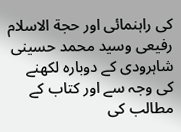کی راہنمائی اور حجة الاسلام رفیعی وسید محمد حسینی شاہرودی کے دوبارہ لکھنے کی وجہ سے اور کتاب کے مطالب کی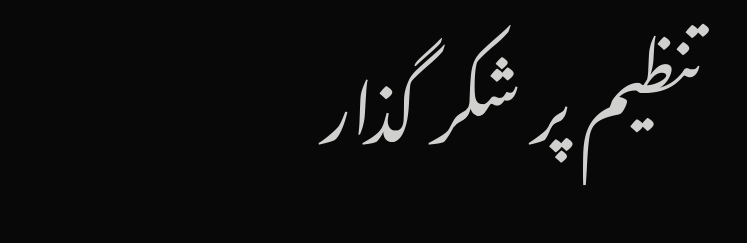تنظیم پر شکر گذار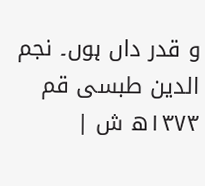و قدر داں ہوں۔ نجم الدین طبسی قم ۱۳۷۳ھ ش |